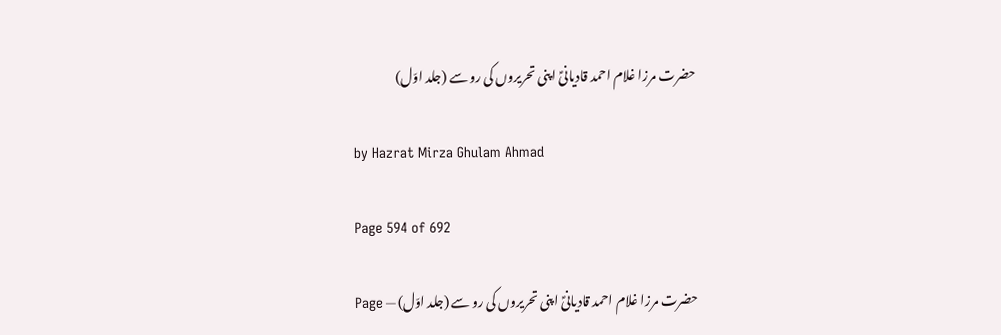حضرت مرزا غلام احمد قادیانیؑ اپنی تحریروں کی رو سے (جلد اوّل)

by Hazrat Mirza Ghulam Ahmad

Page 594 of 692

حضرت مرزا غلام احمد قادیانیؑ اپنی تحریروں کی رو سے (جلد اوّل) — Page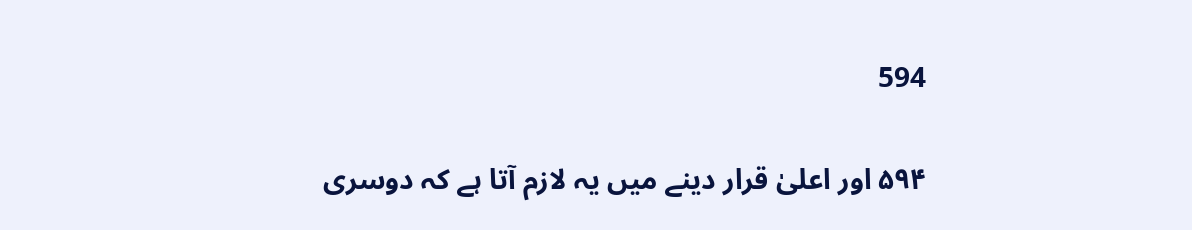594

۵۹۴ اور اعلیٰ قرار دینے میں یہ لازم آتا ہے کہ دوسری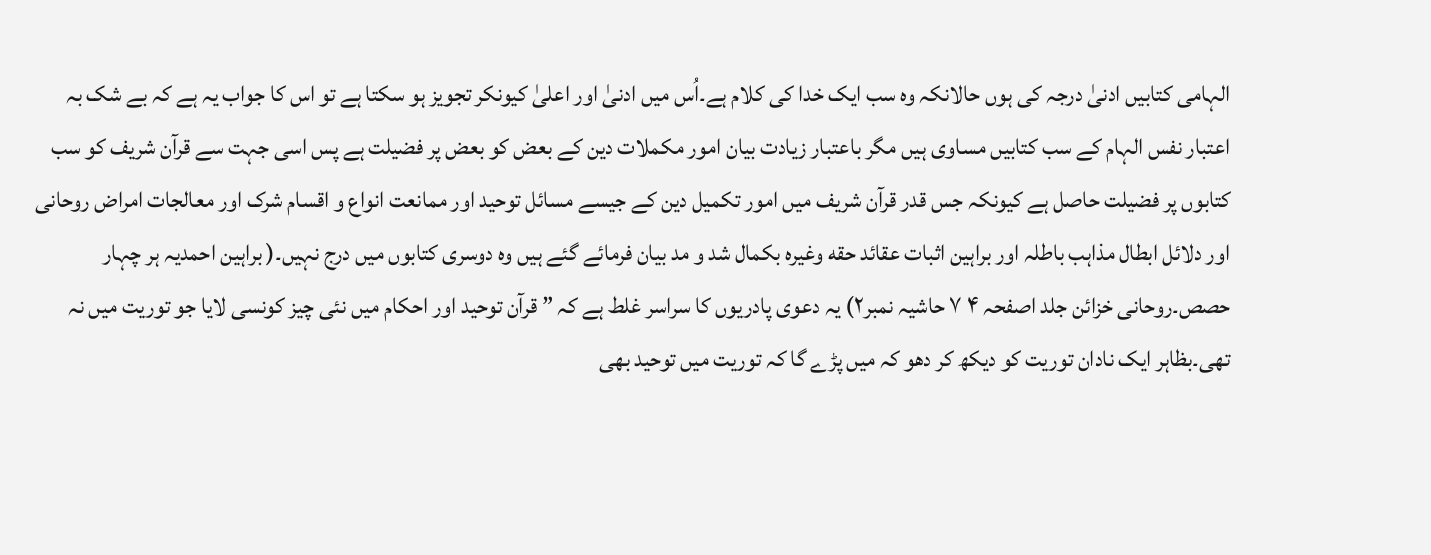الہامی کتابیں ادنیٰ درجہ کی ہوں حالانکہ وہ سب ایک خدا کی کلام ہے۔اُس میں ادنیٰ اور اعلیٰ کیونکر تجویز ہو سکتا ہے تو اس کا جواب یہ ہے کہ بے شک بہ اعتبار نفس الہام کے سب کتابیں مساوی ہیں مگر باعتبار زیادت بیان امور مکملات دین کے بعض کو بعض پر فضیلت ہے پس اسی جہت سے قرآن شریف کو سب کتابوں پر فضیلت حاصل ہے کیونکہ جس قدر قرآن شریف میں امور تکمیل دین کے جیسے مسائل توحید اور ممانعت انواع و اقسام شرک اور معالجات امراض روحانی اور دلائل ابطال مذاہب باطلہ اور براہین اثبات عقائد حقه وغیره بکمال شد و مد بیان فرمائے گئے ہیں وہ دوسری کتابوں میں درج نہیں۔( براہین احمدیہ ہر چہار حصص۔روحانی خزائن جلد اصفحہ ۴ ۷ حاشیہ نمبر۲) یہ دعوی پادریوں کا سراسر غلط ہے کہ ” قرآن توحید اور احکام میں نئی چیز کونسی لایا جو توریت میں نہ تھی۔بظاہر ایک نادان توریت کو دیکھ کر دھو کہ میں پڑے گا کہ توریت میں توحید بھی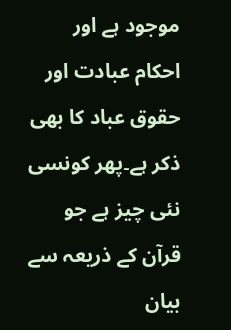موجود ہے اور احکام عبادت اور حقوق عباد کا بھی ذکر ہے۔پھر کونسی نئی چیز ہے جو قرآن کے ذریعہ سے بیان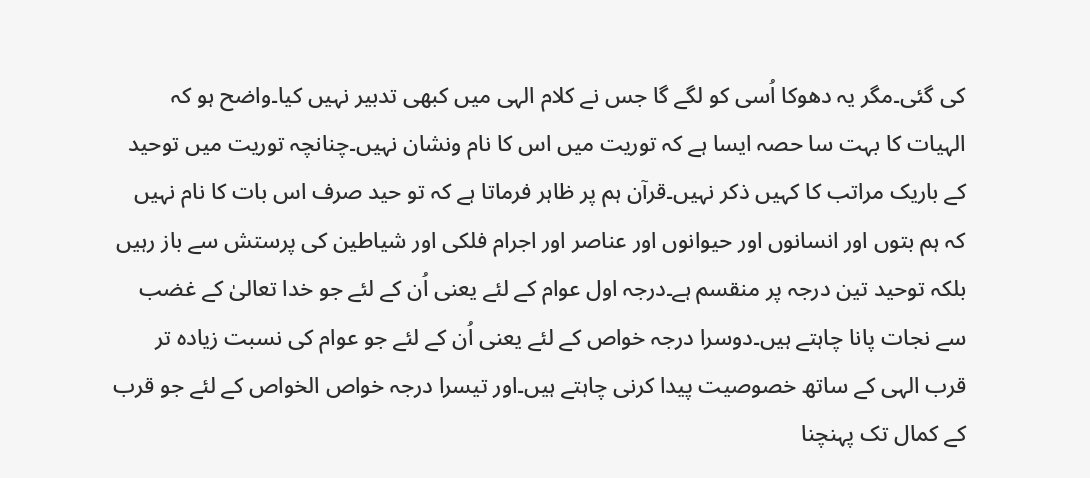کی گئی۔مگر یہ دھوکا اُسی کو لگے گا جس نے کلام الہی میں کبھی تدبیر نہیں کیا۔واضح ہو کہ الہیات کا بہت سا حصہ ایسا ہے کہ توریت میں اس کا نام ونشان نہیں۔چنانچہ توریت میں توحید کے باریک مراتب کا کہیں ذکر نہیں۔قرآن ہم پر ظاہر فرماتا ہے کہ تو حید صرف اس بات کا نام نہیں کہ ہم بتوں اور انسانوں اور حیوانوں اور عناصر اور اجرام فلکی اور شیاطین کی پرستش سے باز رہیں بلکہ توحید تین درجہ پر منقسم ہے۔درجہ اول عوام کے لئے یعنی اُن کے لئے جو خدا تعالیٰ کے غضب سے نجات پانا چاہتے ہیں۔دوسرا درجہ خواص کے لئے یعنی اُن کے لئے جو عوام کی نسبت زیادہ تر قرب الہی کے ساتھ خصوصیت پیدا کرنی چاہتے ہیں۔اور تیسرا درجہ خواص الخواص کے لئے جو قرب کے کمال تک پہنچنا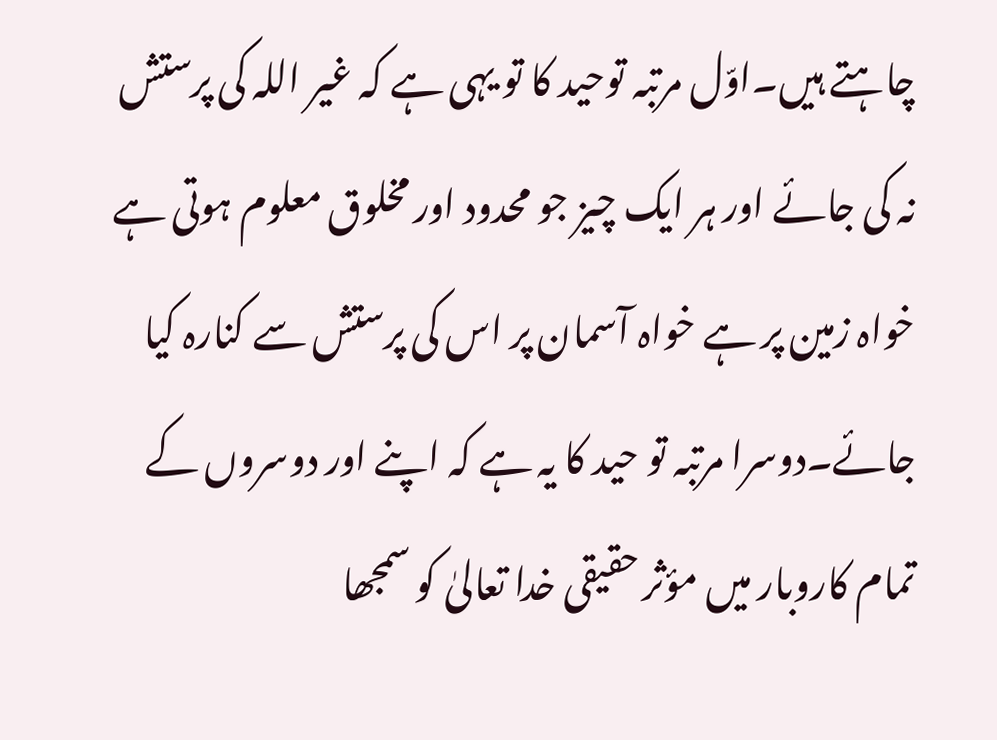چاہتے ہیں۔اوّل مرتبہ توحید کا تو یہی ہے کہ غیر اللہ کی پرستش نہ کی جائے اور ہر ایک چیز جو محدود اور مخلوق معلوم ہوتی ہے خواہ زمین پر ہے خواہ آسمان پر اس کی پرستش سے کنارہ کیا جائے۔دوسرا مرتبہ تو حید کا یہ ہے کہ اپنے اور دوسروں کے تمام کاروبار میں مؤثر حقیقی خدا تعالیٰ کو سمجھا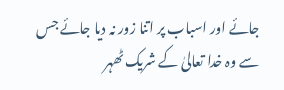جائے اور اسباب پر اتنا زور نہ دیا جائے جس سے وہ خدا تعالیٰ کے شریک ٹھہر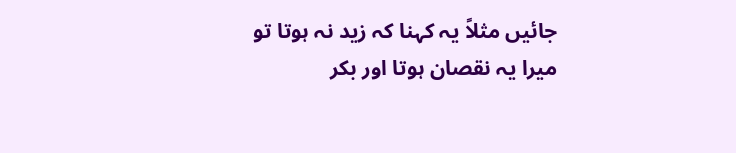جائیں مثلاً یہ کہنا کہ زید نہ ہوتا تو میرا یہ نقصان ہوتا اور بکر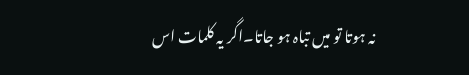نہ ہوتا تو میں تباہ ہو جاتا۔اگر یہ کلمات اس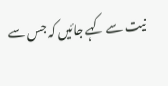نیت سے کہے جائیں کہ جس سے